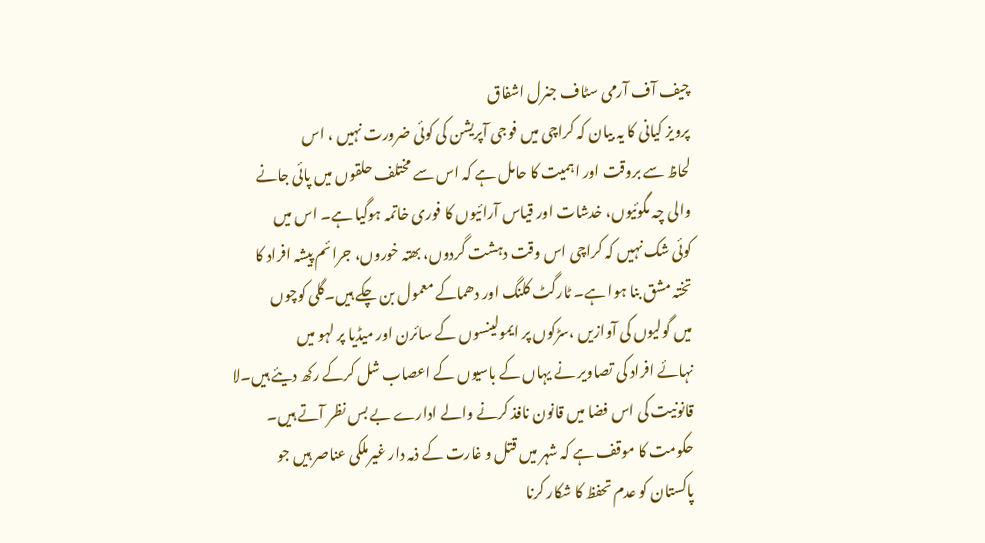چیف آف آرمی سٹاف جنرل اشفاق
پرویز کیانی کا یہ بیان کہ کراچی میں فوجی آپریشن کی کوئی ضرورت نہیں ، اس
لحاظ سے بروقت اور اہمیت کا حامل ہے کہ اس سے مختلف حلقوں میں پائی جانے
والی چہ مگوئیوں، خدشات اور قیاس آرائیوں کا فوری خاتمہ ہوگیا ہے۔ اس میں
کوئی شک نہیں کہ کراچی اس وقت دہشت گردوں، بھتہ خوروں، جرائم پیشہ افراد کا
تختہ مشق بنا ہوا ہے۔ ٹارگٹ کلنگ اور دھماکے معمول بن چکے ہیں۔گلی کوچوں
میں گولیوں کی آوازیں ،سڑکوں پر ایمولینسوں کے سائرن اور میڈیا پر لہو میں
نہائے افراد کی تصاویر نے یہاں کے باسیوں کے اعصاب شل کرکے رکھ دیئے ہیں۔لا
قانونیت کی اس فضا میں قانون نافذ کرنے والے ادارے بے بس نظر آتے ہیں۔
حکومت کا موقف ہے کہ شہر میں قتل و غارت کے ذمہ دار غیرملکی عناصر ہیں جو
پاکستان کو عدم تحفظ کا شکار کرنا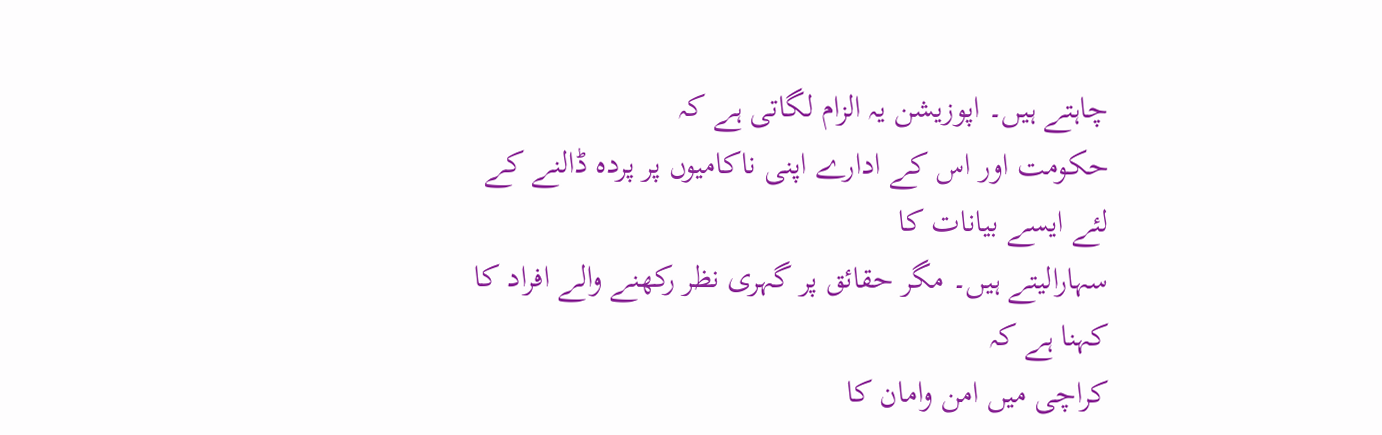چاہتے ہیں۔ اپوزیشن یہ الزام لگاتی ہے کہ
حکومت اور اس کے ادارے اپنی ناکامیوں پر پردہ ڈالنے کے لئے ایسے بیانات کا
سہارالیتے ہیں۔ مگر حقائق پر گہری نظر رکھنے والے افراد کا کہنا ہے کہ
کراچی میں امن وامان کا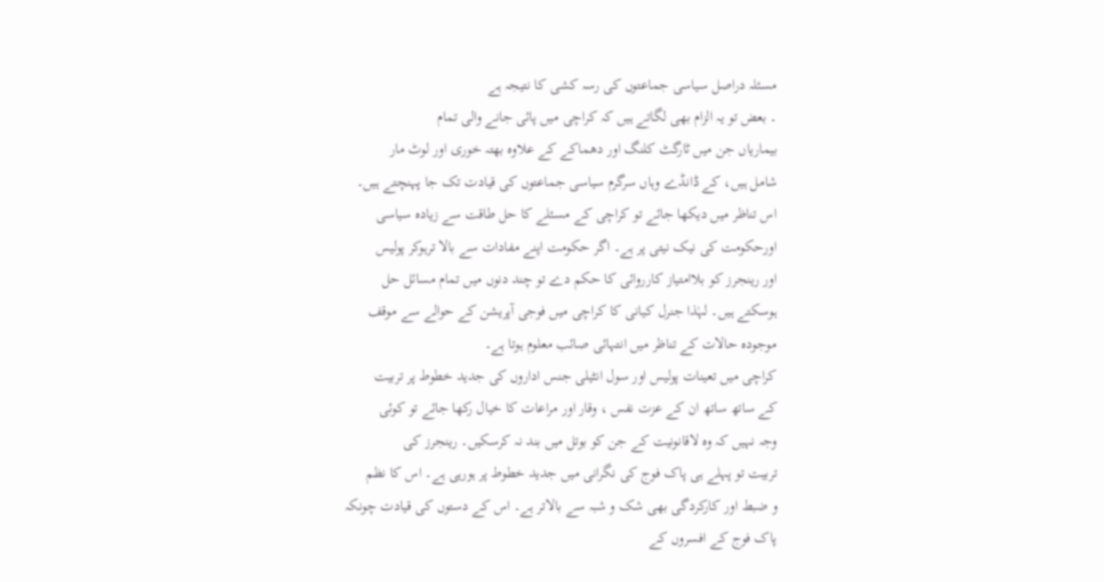مسئلہ دراصل سیاسی جماعتوں کی رسہ کشی کا نتیجہ ہے
۔ بعض تو یہ الزام بھی لگاتے ہیں کہ کراچی میں پائی جانے والی تمام
بیماریاں جن میں ٹارگٹ کلنگ اور دھماکے کے علاوہ بھتہ خوری اور لوٹ مار
شامل ہیں، کے ڈانڈے وہاں سرگرم سیاسی جماعتوں کی قیادت تک جا پہنچتے ہیں۔
اس تناظر میں دیکھا جائے تو کراچی کے مسئلے کا حل طاقت سے زیادہ سیاسی
اورحکومت کی نیک نیتی پر ہے۔ اگر حکومت اپنے مفادات سے بالا ترہوکر پولیس
اور رینجرز کو بلاامتیاز کارروائی کا حکم دے تو چند دنوں میں تمام مسائل حل
ہوسکتے ہیں۔ لہٰذا جنرل کیانی کا کراچی میں فوجی آپریشن کے حوالے سے موقف
موجودہ حالات کے تناظر میں انتہائی صائب معلوم ہوتا ہے۔
کراچی میں تعینات پولیس اور سول انٹیلی جنس اداروں کی جدید خطوط پر تربیت
کے ساتھ ساتھ ان کے عزت نفس ، وقار اور مراعات کا خیال رکھا جائے تو کوئی
وجہ نہیں کہ وہ لاقانونیت کے جن کو بوتل میں بند نہ کرسکیں۔ رینجرز کی
تربیت تو پہلے ہی پاک فوج کی نگرانی میں جدید خطوط پر ہورہی ہے۔ اس کا نظم
و ضبط اور کارکردگی بھی شک و شبہ سے بالاتر ہے۔ اس کے دستوں کی قیادت چونکہ
پاک فوج کے افسروں کے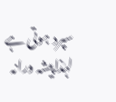سپرد ہوتی ہے لہٰذاپیشہ ورانہ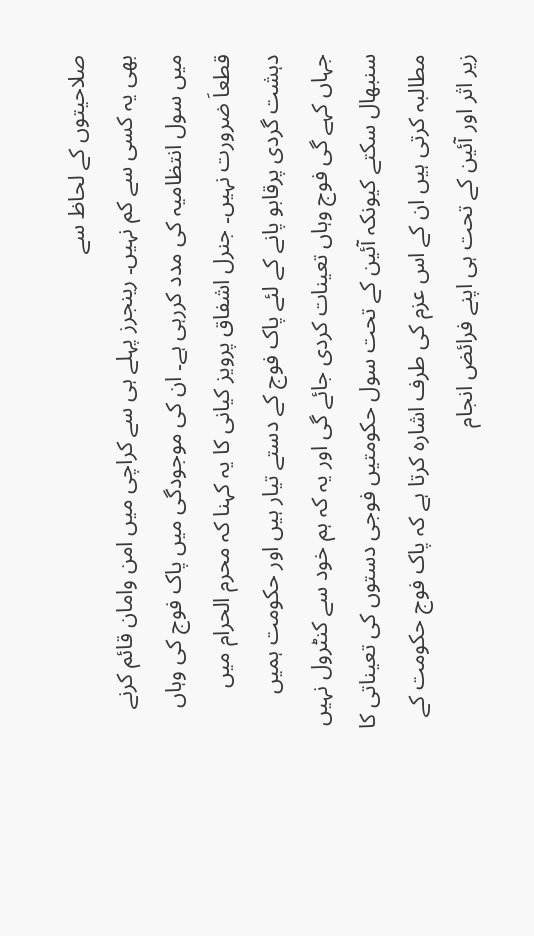صلاحیتوں کے لحاظ سے
بھی یہ کسی سے کم نہیں۔ رینجرز پہلے ہی سے کراچی میں امن وامان قائم کرنے
میں سول انتظامیہ کی مدد کررہی ہے۔ ان کی موجودگی میں پاک فوج کی وہاں
قطعاَ ضرورت نہیں۔ جنرل اشفاق پرویز کیانی کا یہ کہنا کہ محرم الحرام میں
دہشت گردی پرقابو پانے کے لئے پاک فوج کے دستے تیار ہیں اور حکومت ہمیں
جہاں کہے گی فوج وہاں تعینات کردی جائے گی اور یہ کہ ہم خود سے کنٹرول نہیں
سنبھال سکتے کیونکہ آئین کے تحت سول حکومتیں فوجی دستوں کی تعیناتی کا
مطالبہ کرتی ہیں ان کے اس عزم کی طرف اشارہ کرتا ہے کہ پاک فوج حکومت کے
زیر اثر اور آئین کے تحت ہی اپنے فرائض انجام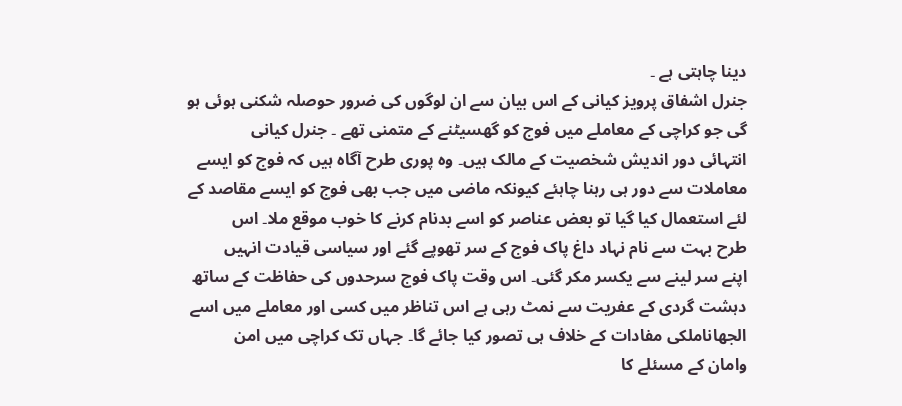دینا چاہتی ہے ۔
جنرل اشفاق پرویز کیانی کے اس بیان سے ان لوگوں کی ضرور حوصلہ شکنی ہوئی ہو
گی جو کراچی کے معاملے میں فوج کو گھسیٹنے کے متمنی تھے ۔ جنرل کیانی
انتہائی دور اندیش شخصیت کے مالک ہیں۔ وہ پوری طرح آگاہ ہیں کہ فوج کو ایسے
معاملات سے دور ہی رہنا چاہئے کیونکہ ماضی میں جب بھی فوج کو ایسے مقاصد کے
لئے استعمال کیا گیا تو بعض عناصر کو اسے بدنام کرنے کا خوب موقع ملا۔ اس
طرح بہت سے نام نہاد داغ پاک فوج کے سر تھوپے گئے اور سیاسی قیادت انہیں
اپنے سر لینے سے یکسر مکر گئی۔ اس وقت پاک فوج سرحدوں کی حفاظت کے ساتھ
دہشت گردی کے عفریت سے نمٹ رہی ہے اس تناظر میں کسی اور معاملے میں اسے
الجھاناملکی مفادات کے خلاف ہی تصور کیا جائے گا۔ جہاں تک کراچی میں امن
وامان کے مسئلے کا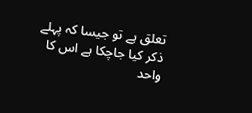تعلق ہے تو جیسا کہ پہلے ذکر کیا جاچکا ہے اس کا واحد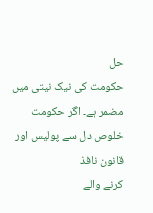حل
حکومت کی نیک نیتی میں مضمر ہے۔ اگر حکومت خلوص دل سے پولیس اور قانون نافذ
کرنے والے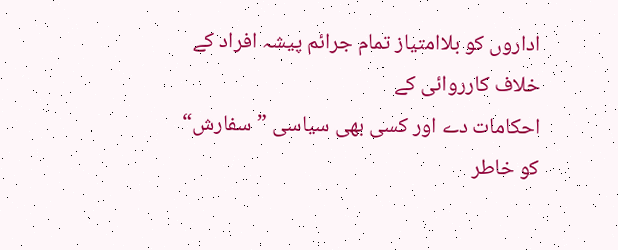اداروں کو بلاامتیاز تمام جرائم پیشہ افراد کے خلاف کارروائی کے
احکامات دے اور کسی بھی سیاسی ”سفارش“ کو خاطر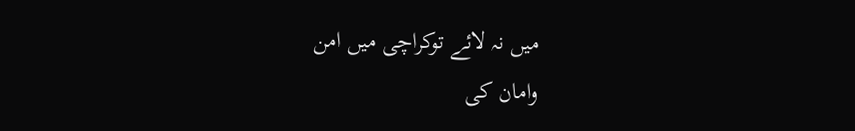میں نہ لائے توکراچی میں امن
وامان کی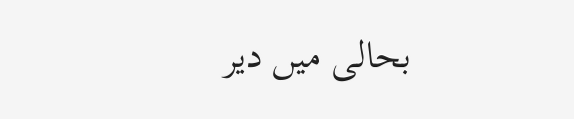بحالی میں دیر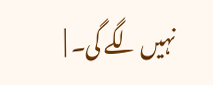نہیں لگے گی۔ |